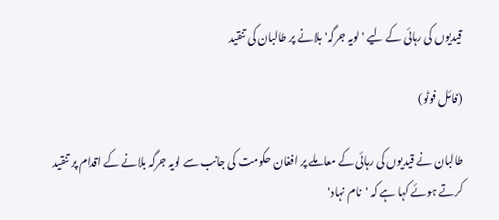قیدیوں کی رہائی کے لیے 'لویہ جرگہ' بلانے پر طالبان کی تنقید

(فائل فوٹو)

طالبان نے قیدیوں کی رہائی کے معاملے پر افغان حکومت کی جانب سے لویہ جرگہ بلانے کے اقدام پر تنقید کرتے ہوئے کہا ہے کہ 'نام نہاد'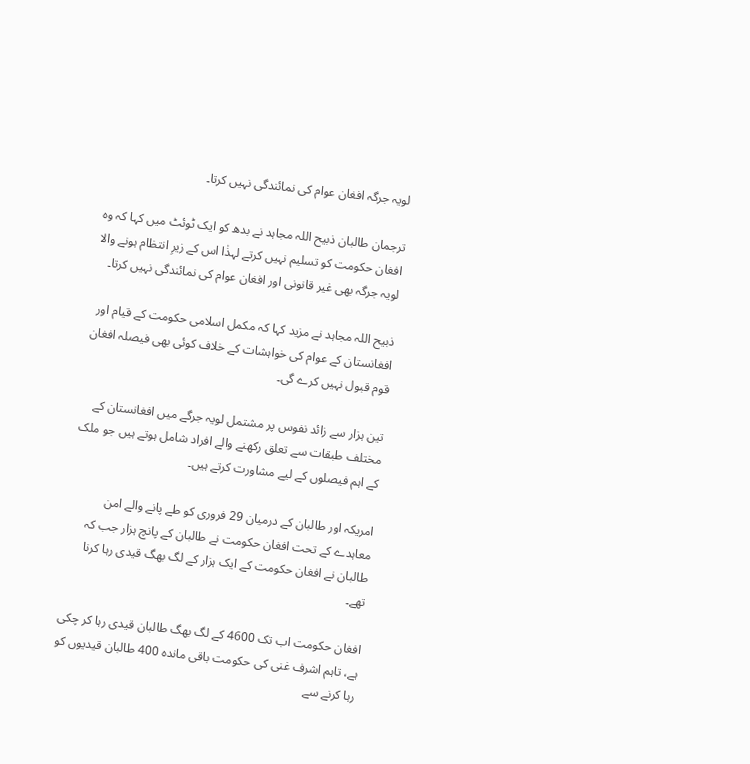لویہ جرگہ افغان عوام کی نمائندگی نہیں کرتا۔

ترجمان طالبان ذبیح اللہ مجاہد نے بدھ کو ایک ٹوئٹ میں کہا کہ وہ افغان حکومت کو تسلیم نہیں کرتے لہذٰا اس کے زیرِ انتظام ہونے والا لویہ جرگہ بھی غیر قانونی اور افغان عوام کی نمائندگی نہیں کرتا۔

ذبیح اللہ مجاہد نے مزید کہا کہ مکمل اسلامی حکومت کے قیام اور افغانستان کے عوام کی خواہشات کے خلاف کوئی بھی فیصلہ افغان قوم قبول نہیں کرے گی۔

تین ہزار سے زائد نفوس پر مشتمل لویہ جرگے میں افغانستان کے مختلف طبقات سے تعلق رکھنے والے افراد شامل ہوتے ہیں جو ملک کے اہم فیصلوں کے لیے مشاورت کرتے ہیں۔

امریکہ اور طالبان کے درمیان 29 فروری کو طے پانے والے امن معاہدے کے تحت افغان حکومت نے طالبان کے پانچ ہزار جب کہ طالبان نے افغان حکومت کے ایک ہزار کے لگ بھگ قیدی رہا کرنا تھے۔

افغان حکومت اب تک 4600 کے لگ بھگ طالبان قیدی رہا کر چکی ہے، تاہم اشرف غنی کی حکومت باقی ماندہ 400 طالبان قیدیوں کو رہا کرنے سے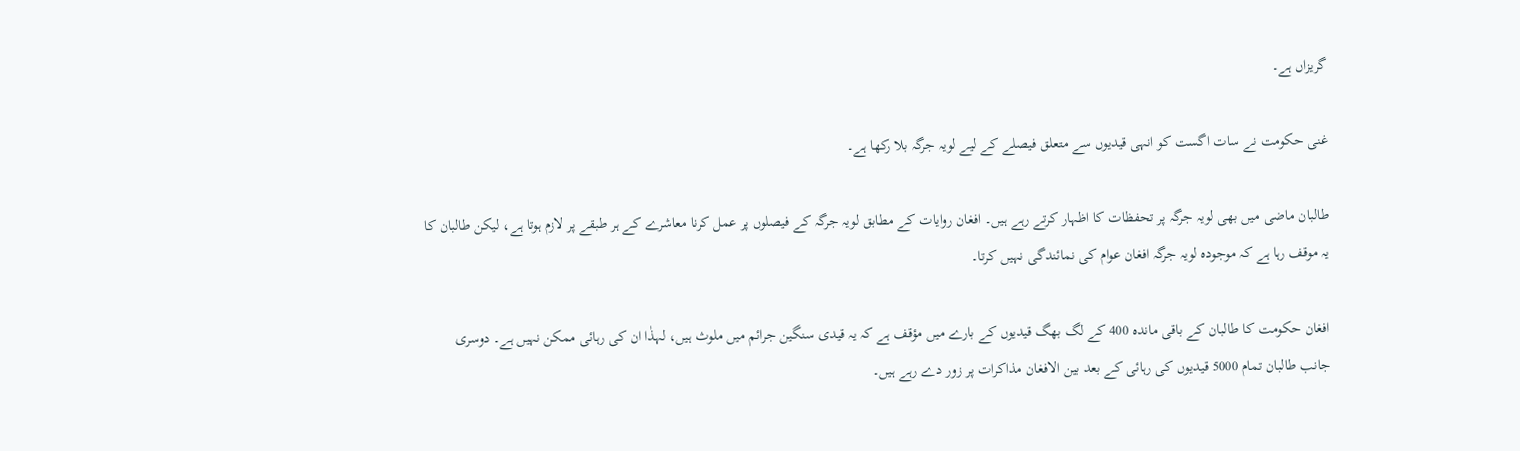گریزاں ہے۔

غنی حکومت نے سات اگست کو انہی قیدیوں سے متعلق فیصلے کے لیے لویہ جرگہ بلا رکھا ہے۔

طالبان ماضی میں بھی لویہ جرگہ پر تحفظات کا اظہار کرتے رہے ہیں۔ افغان روایات کے مطابق لویہ جرگہ کے فیصلوں پر عمل کرنا معاشرے کے ہر طبقے پر لازم ہوتا ہے، لیکن طالبان کا یہ موقف رہا ہے کہ موجودہ لویہ جرگہ افغان عوام کی نمائندگی نہیں کرتا۔

افغان حکومت کا طالبان کے باقی ماندہ 400 کے لگ بھگ قیدیوں کے بارے میں مؤقف ہے کہ یہ قیدی سنگین جرائم میں ملوث ہیں، لہذٰا ان کی رہائی ممکن نہیں ہے۔ دوسری جانب طالبان تمام 5000 قیدیوں کی رہائی کے بعد بین الافغان مذاکرات پر زور دے رہے ہیں۔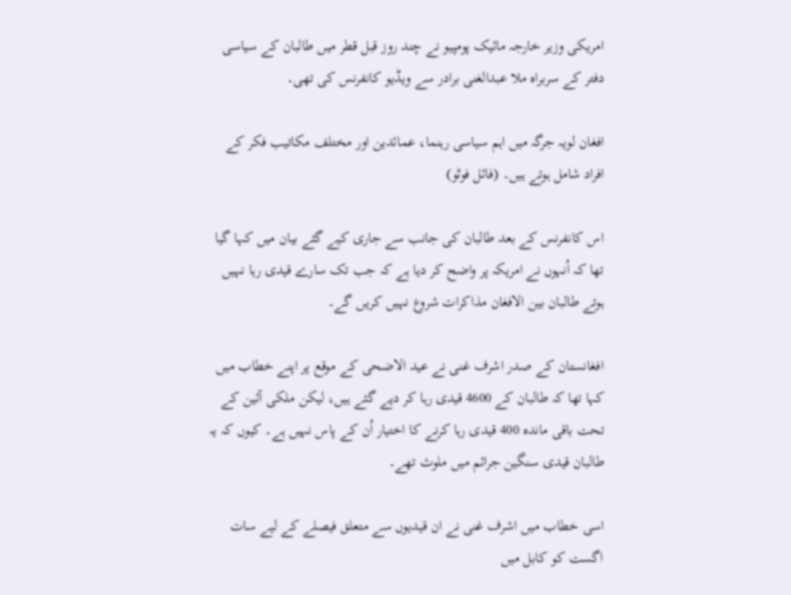امریکی وزیر خارجہ مائیک پومپیو نے چند روز قبل قطر میں طالبان کے سیاسی دفتر کے سربراہ ملا عبدالغنی برادر سے ویڈیو کانفرنس کی تھی۔

افغان لویہ جرگہ میں اہم سیاسی رہنما، عمائدین اور مختلف مکاتیب فکر کے افراد شامل ہوتے ہیں۔ (فائل فوٹو)

اس کانفرنس کے بعد طالبان کی جانب سے جاری کیے گئے بیان میں کہا گیا تھا کہ اُنہوں نے امریکہ پر واضح کر دیا ہے کہ جب تک سارے قیدی رہا نہیں ہوتے طالبان بین الافغان مذاکرات شروع نہیں کریں گے۔

افغانستان کے صدر اشرف غنی نے عید الاضحی کے موقع پر اپنے خطاب میں کہا تھا کہ طالبان کے 4600 قیدی رہا کر دیے گئے ہیں، لیکن ملکی آئین کے تحت باقی ماندہ 400 قیدی رہا کرنے کا اختیار اُن کے پاس نہیں ہے۔ کیوں کہ یہ طالبان قیدی سنگین جرائم میں ملوث تھے۔

اسی خطاب میں اشرف غنی نے ان قیدیوں سے متعلق فیصلے کے لیے سات اگست کو کابل میں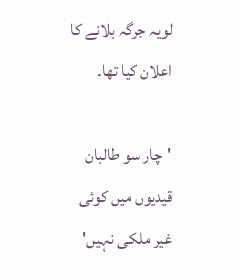لویہ جرگہ بلانے کا اعلان کیا تھا۔

'چار سو طالبان قیدیوں میں کوئی غیر ملکی نہیں'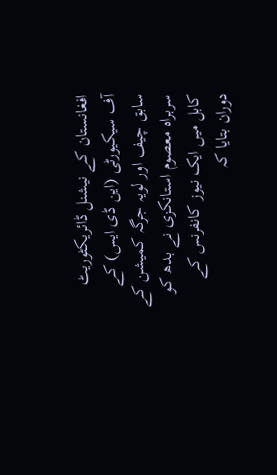افغانستان کے نیشنل ڈائریکٹوریٹ آف سیکیورٹی (این ڈی ایس) کے سابق چیف اور لویہ جرگہ کمیشن کے سربراہ معصوم استانکزی نے بدھ کو کابل میں ایک نیوز کانفرنس کے دوران بتایا کہ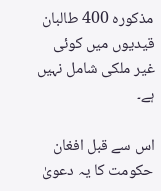مذکورہ 400 طالبان قیدیوں میں کوئی غیر ملکی شامل نہیں ہے۔

اس سے قبل افغان حکومت کا یہ دعویٰ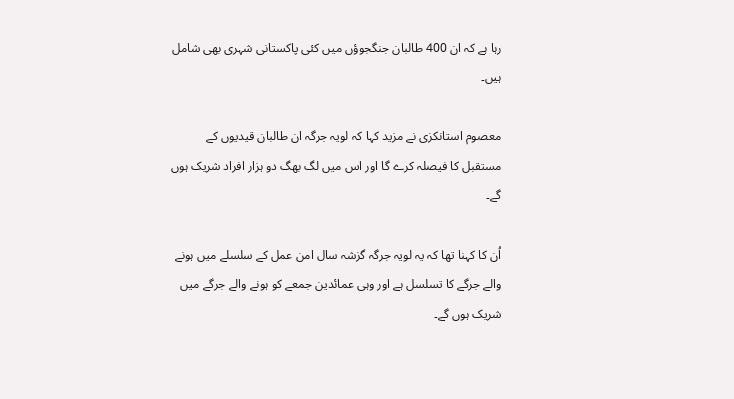رہا ہے کہ ان 400 طالبان جنگجوؤں میں کئی پاکستانی شہری بھی شامل ہیں۔

معصوم استانکزی نے مزید کہا کہ لویہ جرگہ ان طالبان قیدیوں کے مستقبل کا فیصلہ کرے گا اور اس میں لگ بھگ دو ہزار افراد شریک ہوں گے۔

اُن کا کہنا تھا کہ یہ لویہ جرگہ گزشہ سال امن عمل کے سلسلے میں ہونے والے جرگے کا تسلسل ہے اور وہی عمائدین جمعے کو ہونے والے جرگے میں شریک ہوں گے۔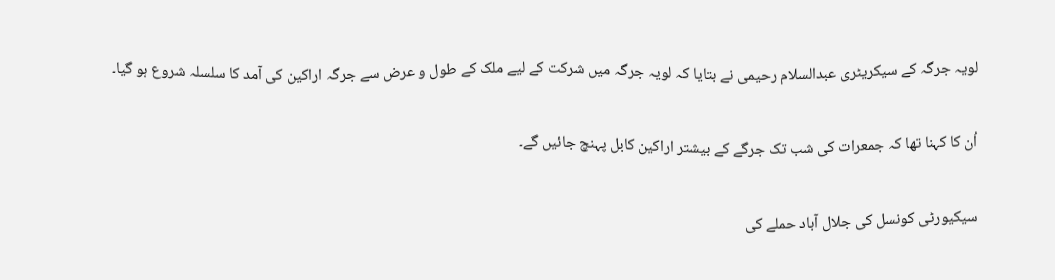لویہ جرگہ کے سیکریٹری عبدالسلام رحیمی نے بتایا کہ لویہ جرگہ میں شرکت کے لیے ملک کے طول و عرض سے جرگہ اراکین کی آمد کا سلسلہ شروع ہو گیا۔

اُن کا کہنا تھا کہ جمعرات کی شب تک جرگے کے بیشتر اراکین کابل پہنچ جائیں گے۔

سیکیورٹی کونسل کی جلال آباد حملے کی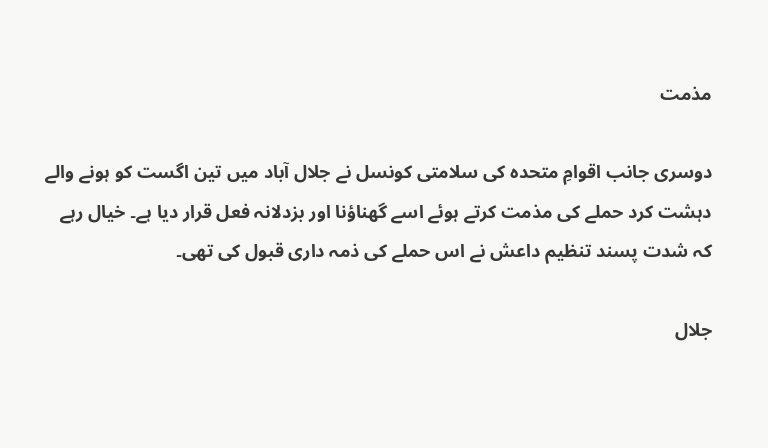مذمت

دوسری جانب اقوامِ متحدہ کی سلامتی کونسل نے جلال آباد میں تین اگست کو ہونے والے دہشت کرد حملے کی مذمت کرتے ہوئے اسے گھناؤنا اور بزدلانہ فعل قرار دیا ہے۔ خیال رہے کہ شدت پسند تنظیم داعش نے اس حملے کی ذمہ داری قبول کی تھی۔

جلال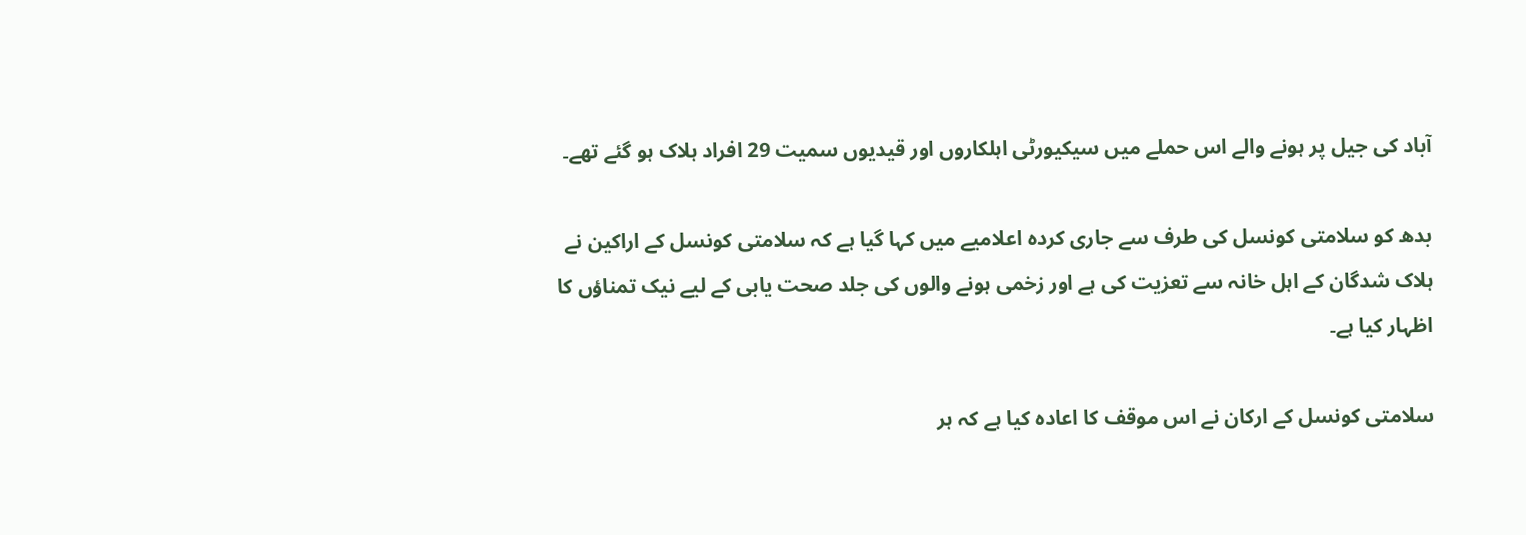آباد کی جیل پر ہونے والے اس حملے میں سیکیورٹی اہلکاروں اور قیدیوں سمیت 29 افراد ہلاک ہو گئے تھے۔

بدھ کو سلامتی کونسل کی طرف سے جاری کردہ اعلامیے میں کہا گیا ہے کہ سلامتی کونسل کے اراکین نے ہلاک شدگان کے اہل خانہ سے تعزیت کی ہے اور زخمی ہونے والوں کی جلد صحت یابی کے لیے نیک تمناؤں کا اظہار کیا ہے۔

سلامتی کونسل کے ارکان نے اس موقف کا اعادہ کیا ہے کہ ہر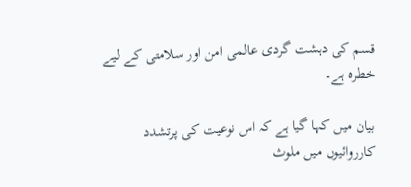قسم کی دہشت گردی عالمی امن اور سلامتی کے لیے خطرہ ہے۔

بیان میں کہا گیا ہے کہ اس نوعیت کی پرتشدد کارروائیوں میں ملوث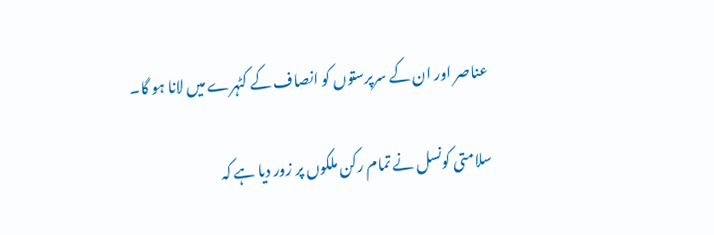عناصر اور ان کے سرپرستوں کو انصاف کے کٹہرے میں لانا ہو گا۔

سلامتی کونسل نے تمام رکن ملکوں پر زور دیا ہے کہ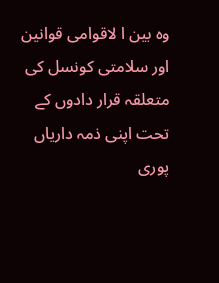وہ بین ا لاقوامی قوانین اور سلامتی کونسل کی متعلقہ قرار دادوں کے تحت اپنی ذمہ داریاں پوری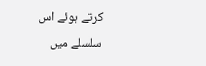کرتے ہوئے اس سلسلے میں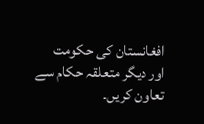افغانستان کی حکومت اور دیگر متعلقہ حکام سے تعاون کریں۔